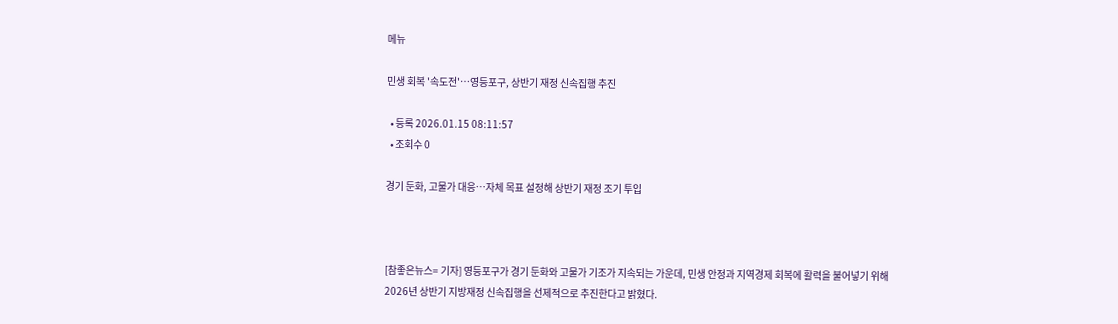메뉴

민생 회복 '속도전'…영등포구, 상반기 재정 신속집행 추진

  • 등록 2026.01.15 08:11:57
  • 조회수 0

경기 둔화, 고물가 대응…자체 목표 설정해 상반기 재정 조기 투입



[참좋은뉴스= 기자] 영등포구가 경기 둔화와 고물가 기조가 지속되는 가운데, 민생 안정과 지역경제 회복에 활력을 불어넣기 위해 2026년 상반기 지방재정 신속집행을 선제적으로 추진한다고 밝혔다.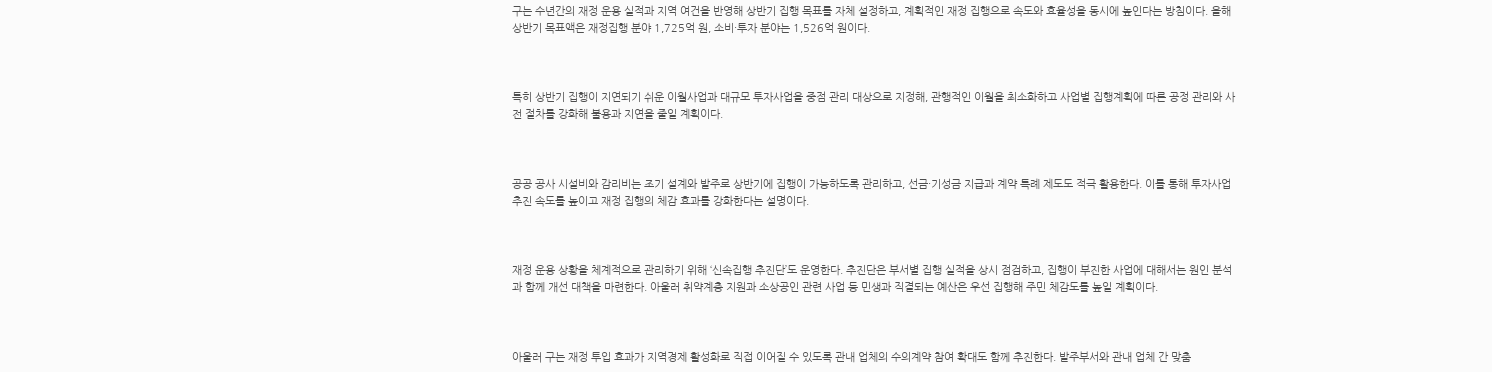구는 수년간의 재정 운용 실적과 지역 여건을 반영해 상반기 집행 목표를 자체 설정하고, 계획적인 재정 집행으로 속도와 효율성을 동시에 높인다는 방침이다. 올해 상반기 목표액은 재정집행 분야 1,725억 원, 소비·투자 분야는 1,526억 원이다.



특히 상반기 집행이 지연되기 쉬운 이월사업과 대규모 투자사업을 중점 관리 대상으로 지정해, 관행적인 이월을 최소화하고 사업별 집행계획에 따른 공정 관리와 사전 절차를 강화해 불용과 지연을 줄일 계획이다.



공공 공사 시설비와 감리비는 조기 설계와 발주로 상반기에 집행이 가능하도록 관리하고, 선금·기성금 지급과 계약 특례 제도도 적극 활용한다. 이를 통해 투자사업 추진 속도를 높이고 재정 집행의 체감 효과를 강화한다는 설명이다.



재정 운용 상황을 체계적으로 관리하기 위해 ‘신속집행 추진단’도 운영한다. 추진단은 부서별 집행 실적을 상시 점검하고, 집행이 부진한 사업에 대해서는 원인 분석과 함께 개선 대책을 마련한다. 아울러 취약계층 지원과 소상공인 관련 사업 등 민생과 직결되는 예산은 우선 집행해 주민 체감도를 높일 계획이다.



아울러 구는 재정 투입 효과가 지역경제 활성화로 직접 이어질 수 있도록 관내 업체의 수의계약 참여 확대도 함께 추진한다. 발주부서와 관내 업체 간 맞춤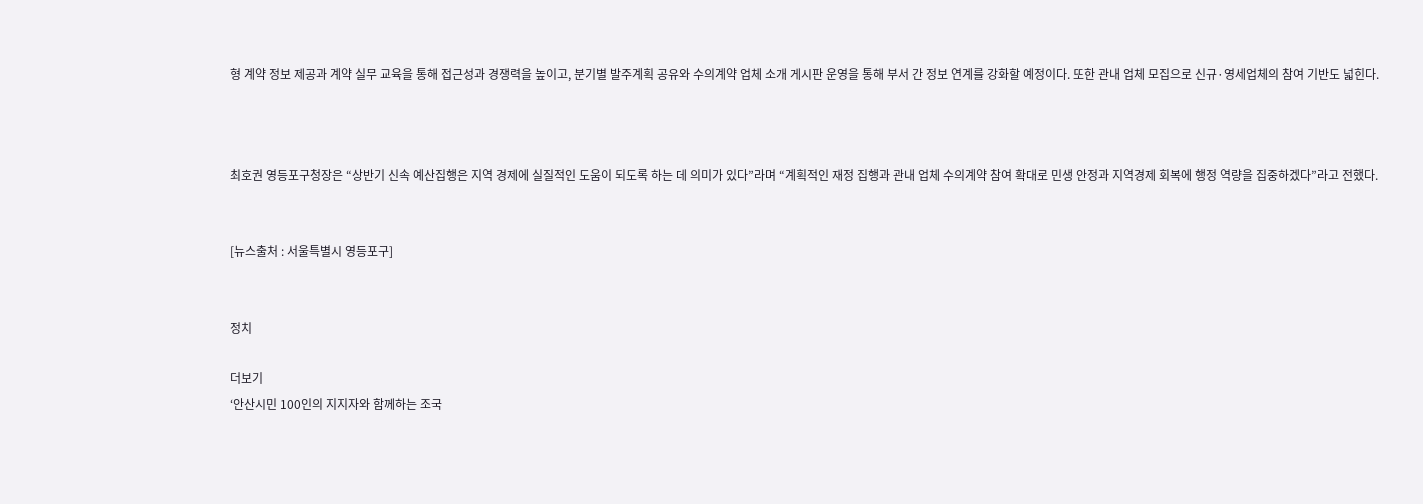형 계약 정보 제공과 계약 실무 교육을 통해 접근성과 경쟁력을 높이고, 분기별 발주계획 공유와 수의계약 업체 소개 게시판 운영을 통해 부서 간 정보 연계를 강화할 예정이다. 또한 관내 업체 모집으로 신규·영세업체의 참여 기반도 넓힌다.



최호권 영등포구청장은 “상반기 신속 예산집행은 지역 경제에 실질적인 도움이 되도록 하는 데 의미가 있다”라며 “계획적인 재정 집행과 관내 업체 수의계약 참여 확대로 민생 안정과 지역경제 회복에 행정 역량을 집중하겠다”라고 전했다.


[뉴스출처 : 서울특별시 영등포구]


정치

더보기
‘안산시민 100인의 지지자와 함께하는 조국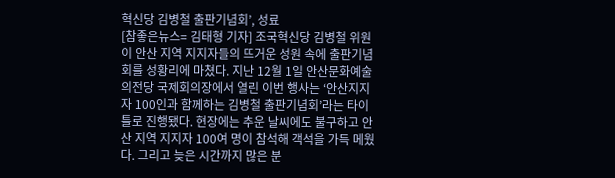혁신당 김병철 출판기념회’, 성료
[참좋은뉴스= 김태형 기자] 조국혁신당 김병철 위원이 안산 지역 지지자들의 뜨거운 성원 속에 출판기념회를 성황리에 마쳤다. 지난 12월 1일 안산문화예술의전당 국제회의장에서 열린 이번 행사는 ‘안산지지자 100인과 함께하는 김병철 출판기념회’라는 타이틀로 진행됐다. 현장에는 추운 날씨에도 불구하고 안산 지역 지지자 100여 명이 참석해 객석을 가득 메웠다. 그리고 늦은 시간까지 많은 분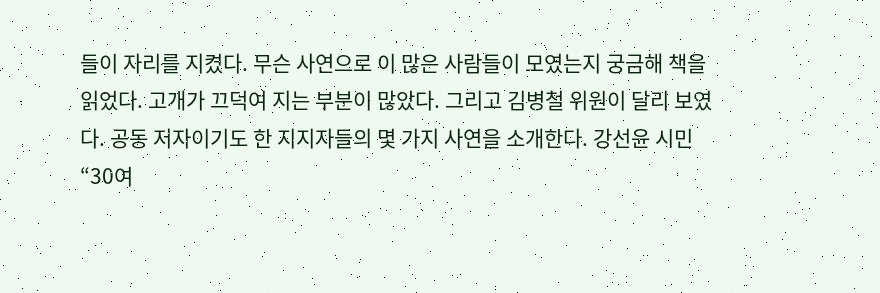들이 자리를 지켰다. 무슨 사연으로 이 많은 사람들이 모였는지 궁금해 책을 읽었다. 고개가 끄덕여 지는 부분이 많았다. 그리고 김병철 위원이 달리 보였다. 공동 저자이기도 한 지지자들의 몇 가지 사연을 소개한다. 강선윤 시민 “30여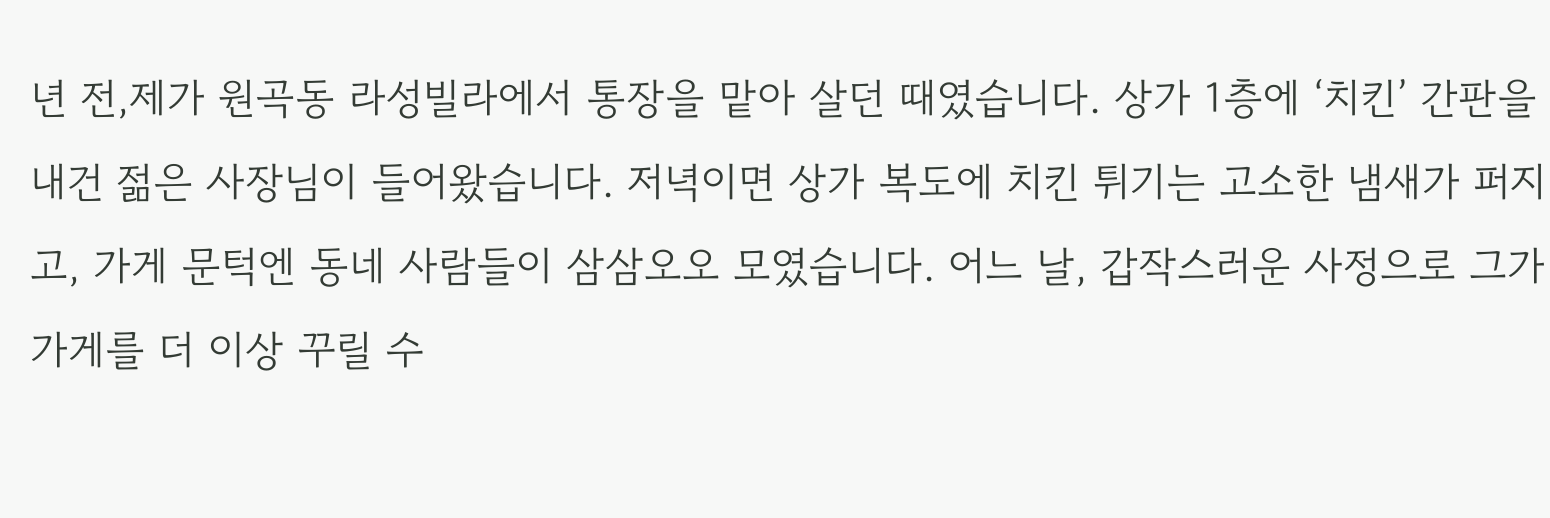년 전,제가 원곡동 라성빌라에서 통장을 맡아 살던 때였습니다. 상가 1층에 ‘치킨’ 간판을 내건 젊은 사장님이 들어왔습니다. 저녁이면 상가 복도에 치킨 튀기는 고소한 냄새가 퍼지고, 가게 문턱엔 동네 사람들이 삼삼오오 모였습니다. 어느 날, 갑작스러운 사정으로 그가 가게를 더 이상 꾸릴 수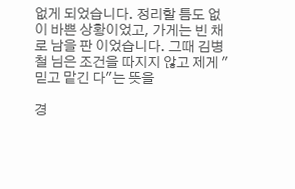없게 되었습니다. 정리할 틈도 없이 바쁜 상황이었고, 가게는 빈 채로 남을 판 이었습니다. 그때 김병철 님은 조건을 따지지 않고 제게 "믿고 맡긴 다"는 뜻을

경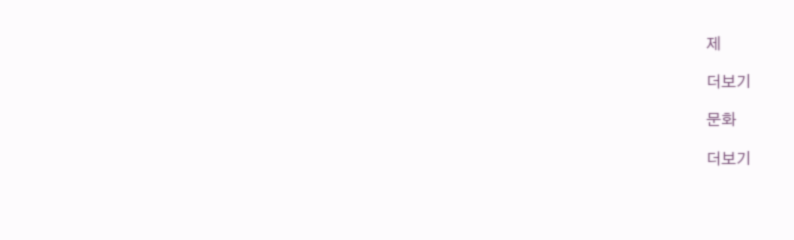제

더보기

문화

더보기